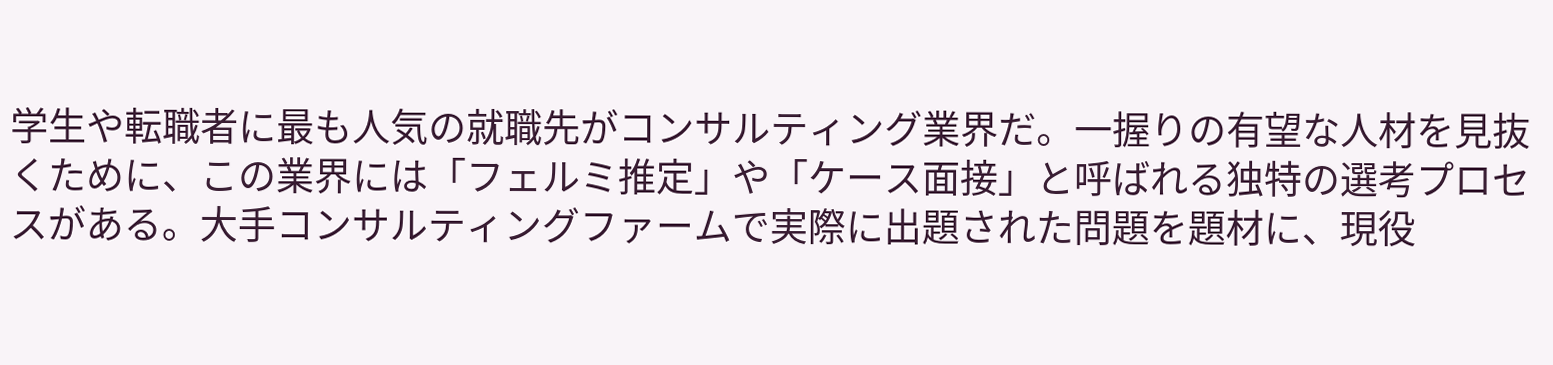学生や転職者に最も人気の就職先がコンサルティング業界だ。一握りの有望な人材を見抜くために、この業界には「フェルミ推定」や「ケース面接」と呼ばれる独特の選考プロセスがある。大手コンサルティングファームで実際に出題された問題を題材に、現役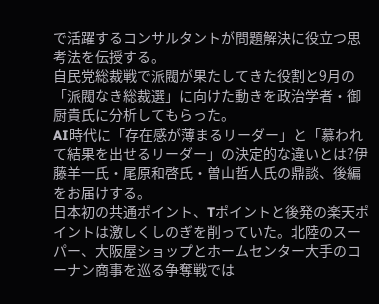で活躍するコンサルタントが問題解決に役立つ思考法を伝授する。
自民党総裁戦で派閥が果たしてきた役割と9月の「派閥なき総裁選」に向けた動きを政治学者・御厨貴氏に分析してもらった。
AI時代に「存在感が薄まるリーダー」と「慕われて結果を出せるリーダー」の決定的な違いとは?伊藤羊一氏・尾原和啓氏・曽山哲人氏の鼎談、後編をお届けする。
日本初の共通ポイント、Tポイントと後発の楽天ポイントは激しくしのぎを削っていた。北陸のスーパー、大阪屋ショップとホームセンター大手のコーナン商事を巡る争奪戦では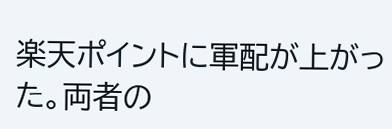楽天ポイントに軍配が上がった。両者の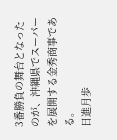3番勝負の舞台となったのが、沖縄県でスーパーを展開する金秀商事である。
日進月歩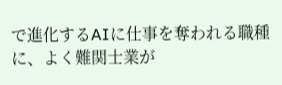で進化するAIに仕事を奪われる職種に、よく難関士業が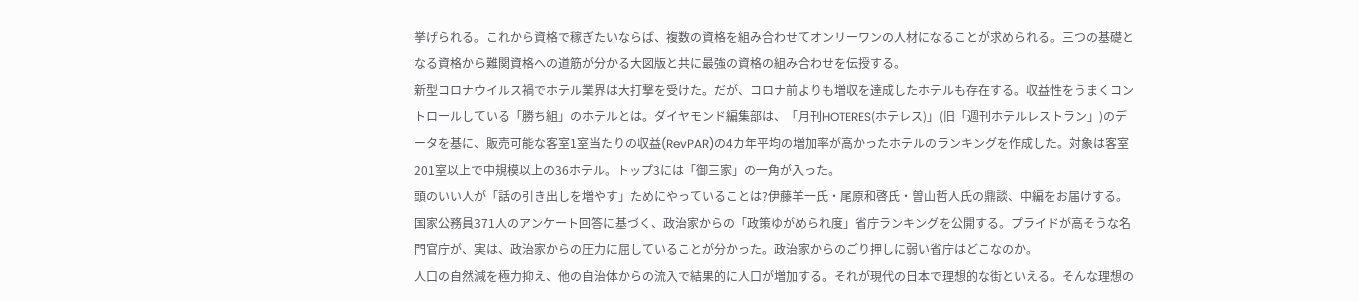挙げられる。これから資格で稼ぎたいならば、複数の資格を組み合わせてオンリーワンの人材になることが求められる。三つの基礎となる資格から難関資格への道筋が分かる大図版と共に最強の資格の組み合わせを伝授する。
新型コロナウイルス禍でホテル業界は大打撃を受けた。だが、コロナ前よりも増収を達成したホテルも存在する。収益性をうまくコントロールしている「勝ち組」のホテルとは。ダイヤモンド編集部は、「月刊HOTERES(ホテレス)」(旧「週刊ホテルレストラン」)のデータを基に、販売可能な客室1室当たりの収益(RevPAR)の4カ年平均の増加率が高かったホテルのランキングを作成した。対象は客室201室以上で中規模以上の36ホテル。トップ3には「御三家」の一角が入った。
頭のいい人が「話の引き出しを増やす」ためにやっていることは?伊藤羊一氏・尾原和啓氏・曽山哲人氏の鼎談、中編をお届けする。
国家公務員371人のアンケート回答に基づく、政治家からの「政策ゆがめられ度」省庁ランキングを公開する。プライドが高そうな名門官庁が、実は、政治家からの圧力に屈していることが分かった。政治家からのごり押しに弱い省庁はどこなのか。
人口の自然減を極力抑え、他の自治体からの流入で結果的に人口が増加する。それが現代の日本で理想的な街といえる。そんな理想の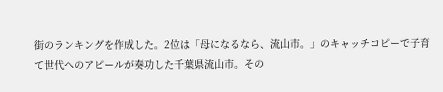街のランキングを作成した。2位は「母になるなら、流山市。」のキャッチコピーで子育て世代へのアピールが奏功した千葉県流山市。その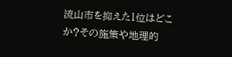流山市を抑えた1位はどこか?その施策や地理的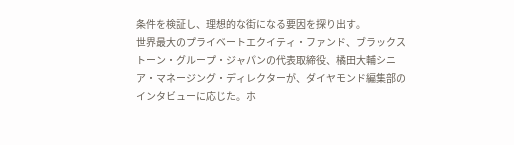条件を検証し、理想的な街になる要因を探り出す。
世界最大のプライベートエクイティ・ファンド、ブラックストーン・グループ・ジャパンの代表取締役、橘田大輔シニア・マネージング・ディレクターが、ダイヤモンド編集部のインタビューに応じた。ホ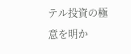テル投資の極意を明か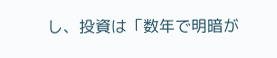し、投資は「数年で明暗が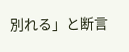別れる」と断言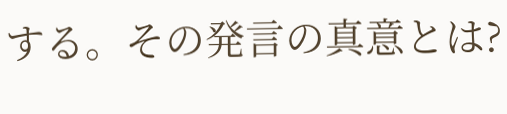する。その発言の真意とは?